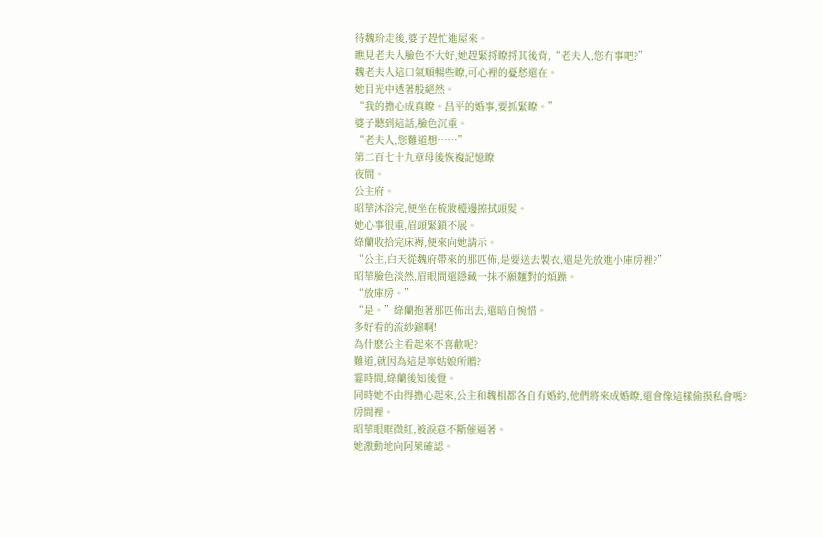待魏玠走後,婆子趕忙進屋來。
瞧見老夫人臉色不大好,她趕緊捋瞭捋其後背,“老夫人,您冇事吧?”
魏老夫人這口氣順暢些瞭,可心裡的憂愁還在。
她目光中透著股絕然。
“我的擔心成真瞭。昌平的婚事,要抓緊瞭。”
婆子聽到這話,臉色沉重。
“老夫人,您難道想……”
第二百七十九章母後恢複記憶瞭
夜間。
公主府。
昭華沐浴完,便坐在梳妝檯邊擦拭頭髮。
她心事很重,眉頭緊鎖不展。
綠蘭收拾完床褥,便來向她請示。
“公主,白天從魏府帶來的那匹佈,是要送去製衣,還是先放進小庫房裡?”
昭華臉色淡然,眉眼間還隱藏一抹不願麵對的煩躁。
“放庫房。”
“是。”綠蘭抱著那匹佈出去,還暗自惋惜。
多好看的流紗錦啊!
為什麽公主看起來不喜歡呢?
難道,就因為這是寧姑娘所贈?
霎時間,綠蘭後知後覺。
同時她不由得擔心起來,公主和魏相都各自有婚約,他們將來成婚瞭,還會像這樣偷摸私會嗎?
房間裡。
昭華眼眶微紅,被淚意不斷催逼著。
她激動地向阿萊確認。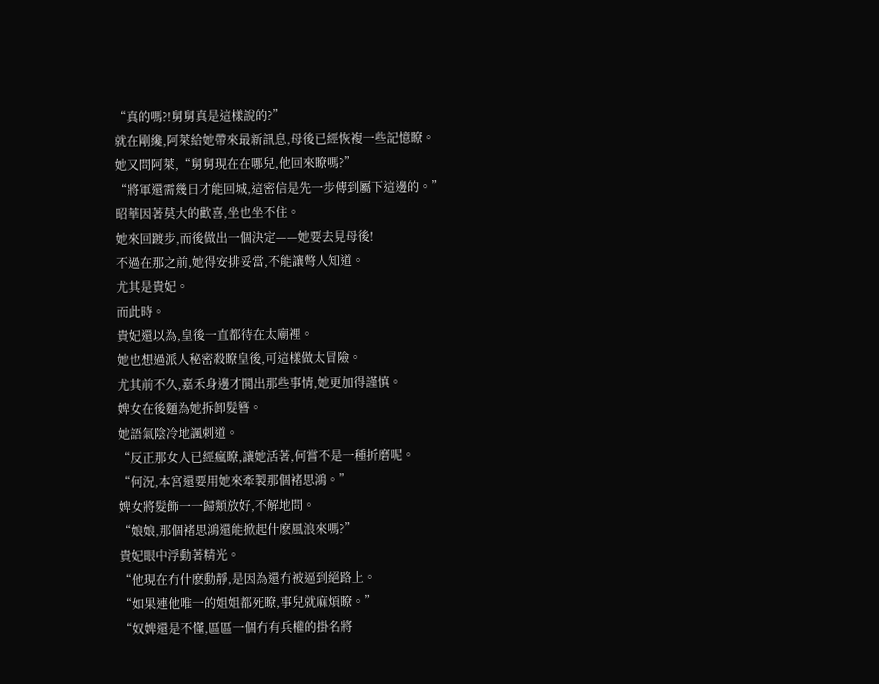“真的嗎?!舅舅真是這樣說的?”
就在剛纔,阿萊給她帶來最新訊息,母後已經恢複一些記憶瞭。
她又問阿萊,“舅舅現在在哪兒,他回來瞭嗎?”
“將軍還需幾日才能回城,這密信是先一步傳到屬下這邊的。”
昭華因著莫大的歡喜,坐也坐不住。
她來回踱步,而後做出一個決定——她要去見母後!
不過在那之前,她得安排妥當,不能讓彆人知道。
尤其是貴妃。
而此時。
貴妃還以為,皇後一直都待在太廟裡。
她也想過派人秘密殺瞭皇後,可這樣做太冒險。
尤其前不久,嘉禾身邊才鬨出那些事情,她更加得謹慎。
婢女在後麵為她拆卸髮簪。
她語氣陰冷地諷刺道。
“反正那女人已經瘋瞭,讓她活著,何嘗不是一種折磨呢。
“何況,本宮還要用她來牽製那個褚思鴻。”
婢女將髮飾一一歸類放好,不解地問。
“娘娘,那個褚思鴻還能掀起什麽風浪來嗎?”
貴妃眼中浮動著精光。
“他現在冇什麽動靜,是因為還冇被逼到絕路上。
“如果連他唯一的姐姐都死瞭,事兒就麻煩瞭。”
“奴婢還是不懂,區區一個冇有兵權的掛名將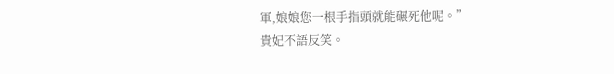軍,娘娘您一根手指頭就能碾死他呢。”
貴妃不語反笑。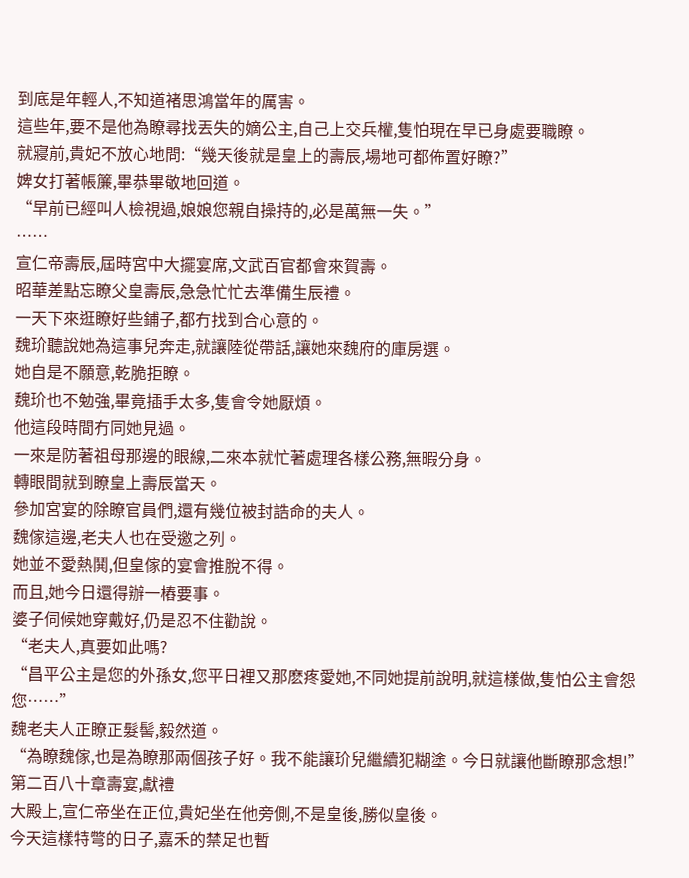到底是年輕人,不知道褚思鴻當年的厲害。
這些年,要不是他為瞭尋找丟失的嫡公主,自己上交兵權,隻怕現在早已身處要職瞭。
就寢前,貴妃不放心地問:“幾天後就是皇上的壽辰,場地可都佈置好瞭?”
婢女打著帳簾,畢恭畢敬地回道。
“早前已經叫人檢視過,娘娘您親自操持的,必是萬無一失。”
……
宣仁帝壽辰,屆時宮中大擺宴席,文武百官都會來賀壽。
昭華差點忘瞭父皇壽辰,急急忙忙去準備生辰禮。
一天下來逛瞭好些鋪子,都冇找到合心意的。
魏玠聽說她為這事兒奔走,就讓陸從帶話,讓她來魏府的庫房選。
她自是不願意,乾脆拒瞭。
魏玠也不勉強,畢竟插手太多,隻會令她厭煩。
他這段時間冇同她見過。
一來是防著祖母那邊的眼線,二來本就忙著處理各樣公務,無暇分身。
轉眼間就到瞭皇上壽辰當天。
參加宮宴的除瞭官員們,還有幾位被封誥命的夫人。
魏傢這邊,老夫人也在受邀之列。
她並不愛熱鬨,但皇傢的宴會推脫不得。
而且,她今日還得辦一樁要事。
婆子伺候她穿戴好,仍是忍不住勸說。
“老夫人,真要如此嗎?
“昌平公主是您的外孫女,您平日裡又那麽疼愛她,不同她提前說明,就這樣做,隻怕公主會怨您……”
魏老夫人正瞭正髮髻,毅然道。
“為瞭魏傢,也是為瞭那兩個孩子好。我不能讓玠兒繼續犯糊塗。今日就讓他斷瞭那念想!”
第二百八十章壽宴,獻禮
大殿上,宣仁帝坐在正位,貴妃坐在他旁側,不是皇後,勝似皇後。
今天這樣特彆的日子,嘉禾的禁足也暫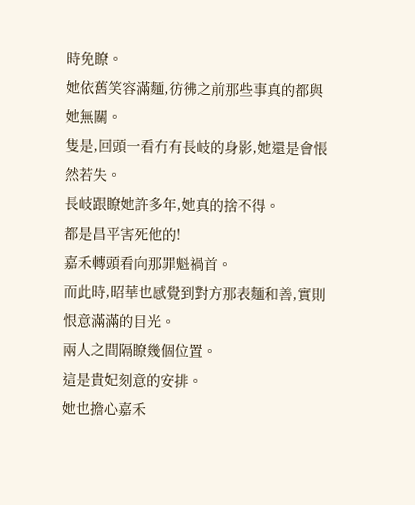時免瞭。
她依舊笑容滿麵,彷彿之前那些事真的都與她無關。
隻是,回頭一看冇有長岐的身影,她還是會悵然若失。
長岐跟瞭她許多年,她真的捨不得。
都是昌平害死他的!
嘉禾轉頭看向那罪魁禍首。
而此時,昭華也感覺到對方那表麵和善,實則恨意滿滿的目光。
兩人之間隔瞭幾個位置。
這是貴妃刻意的安排。
她也擔心嘉禾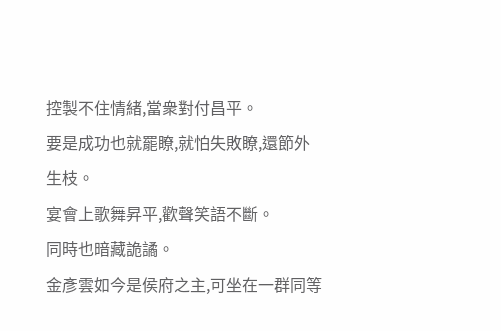控製不住情緒,當衆對付昌平。
要是成功也就罷瞭,就怕失敗瞭,還節外生枝。
宴會上歌舞昇平,歡聲笑語不斷。
同時也暗藏詭譎。
金彥雲如今是侯府之主,可坐在一群同等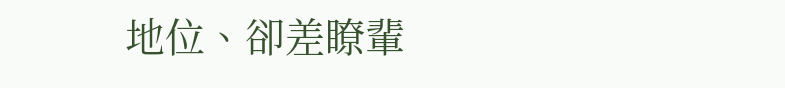地位、卻差瞭輩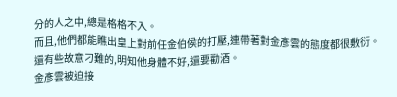分的人之中,總是格格不入。
而且,他們都能瞧出皇上對前任金伯侯的打壓,連帶著對金彥雲的態度都很敷衍。
還有些故意刁難的,明知他身體不好,還要勸酒。
金彥雲被迫接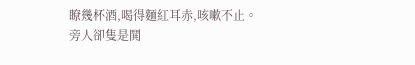瞭幾杯酒,喝得麵紅耳赤,咳嗽不止。
旁人卻隻是鬨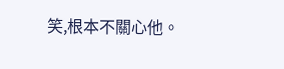笑,根本不關心他。